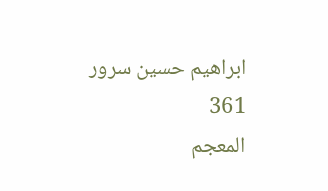ابراهيم حسين سرور
361
المعجم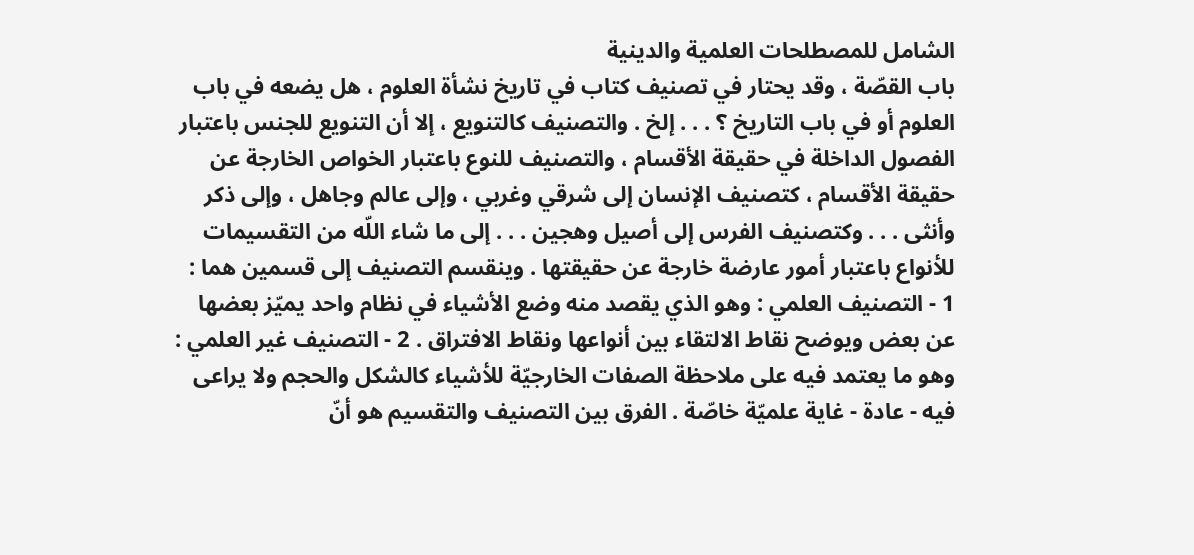الشامل للمصطلحات العلمية والدينية
باب القصّة ، وقد يحتار في تصنيف كتاب في تاريخ نشأة العلوم ، هل يضعه في باب العلوم أو في باب التاريخ ؟ . . . إلخ . والتصنيف كالتنويع ، إلا أن التنويع للجنس باعتبار الفصول الداخلة في حقيقة الأقسام ، والتصنيف للنوع باعتبار الخواص الخارجة عن حقيقة الأقسام ، كتصنيف الإنسان إلى شرقي وغربي ، وإلى عالم وجاهل ، وإلى ذكر وأنثى . . . وكتصنيف الفرس إلى أصيل وهجين . . . إلى ما شاء اللّه من التقسيمات للأنواع باعتبار أمور عارضة خارجة عن حقيقتها . وينقسم التصنيف إلى قسمين هما : 1 - التصنيف العلمي : وهو الذي يقصد منه وضع الأشياء في نظام واحد يميّز بعضها عن بعض ويوضح نقاط الالتقاء بين أنواعها ونقاط الافتراق . 2 - التصنيف غير العلمي : وهو ما يعتمد فيه على ملاحظة الصفات الخارجيّة للأشياء كالشكل والحجم ولا يراعى فيه - عادة - غاية علميّة خاصّة . الفرق بين التصنيف والتقسيم هو أنّ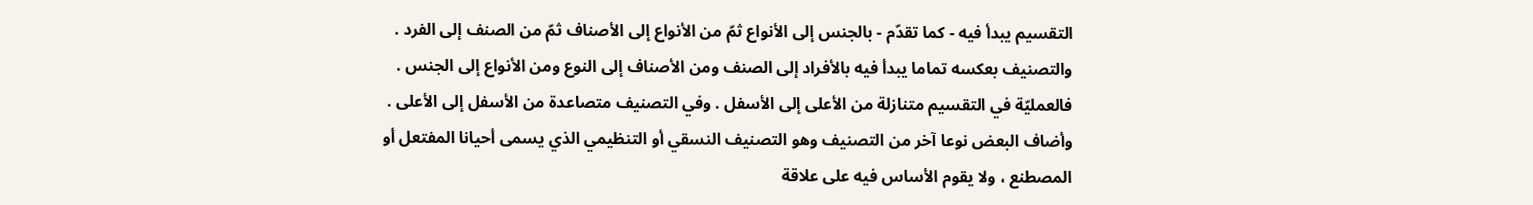التقسيم يبدأ فيه - كما تقدّم - بالجنس إلى الأنواع ثمّ من الأنواع إلى الأصناف ثمّ من الصنف إلى الفرد . والتصنيف بعكسه تماما يبدأ فيه بالأفراد إلى الصنف ومن الأصناف إلى النوع ومن الأنواع إلى الجنس . فالعمليّة في التقسيم متنازلة من الأعلى إلى الأسفل . وفي التصنيف متصاعدة من الأسفل إلى الأعلى . وأضاف البعض نوعا آخر من التصنيف وهو التصنيف النسقي أو التنظيمي الذي يسمى أحيانا المفتعل أو المصطنع ، ولا يقوم الأساس فيه على علاقة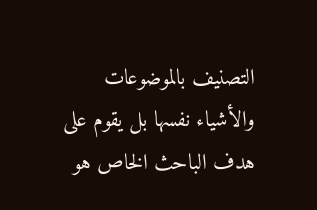التصنيف بالموضوعات والأشياء نفسها بل يقوم على هدف الباحث الخاص هو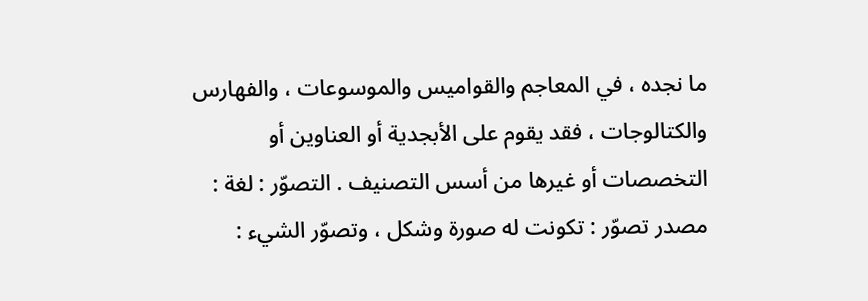ما نجده ، في المعاجم والقواميس والموسوعات ، والفهارس والكتالوجات ، فقد يقوم على الأبجدية أو العناوين أو التخصصات أو غيرها من أسس التصنيف . التصوّر : لغة : مصدر تصوّر : تكونت له صورة وشكل ، وتصوّر الشيء :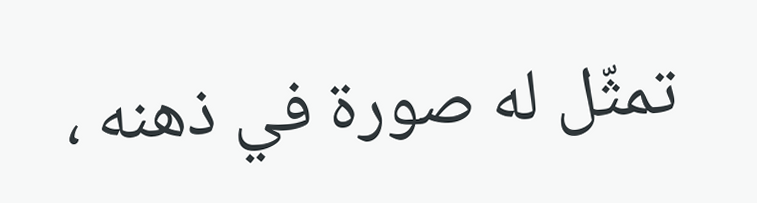تمثّل له صورة في ذهنه ،